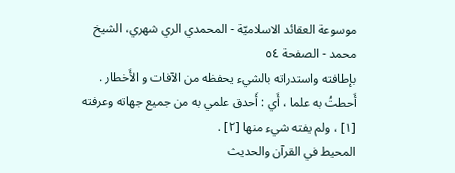موسوعة العقائد الاسلاميّة - المحمدي الري شهري، الشيخ محمد - الصفحة ٥٤
بإطافته واستدراته بالشيء يحفظه من الآفات و الأَخطار . أَحطتُ به علما ، أَي : أَحدق علمي به من جميع جهاته وعرفته [١] ، ولم يفته شيء منها [٢] .
المحيط في القرآن والحديث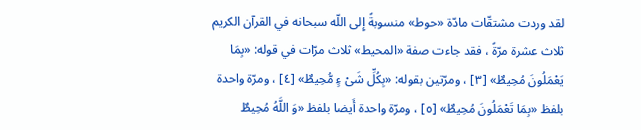لقد وردت مشتقّات مادّة «حوط» منسوبةً إِلى اللّه سبحانه في القرآن الكريم ثلاث عشرة مرّةً ، فقد جاءت صفة «المحيط» ثلاث مرّات في قوله: «بِمَا يَعْمَلُونَ مُحِيطٌ» [٣] ، ومرّتين بقوله: «بِكُلِّ شَىْ ءٍ مُّحِيطٌ» [٤] ، ومرّة واحدة بلفظ «بِمَا تَعْمَلُونَ مُحِيطٌ» [٥] ، ومرّة واحدة أَيضا بلفظ «وَ اللَّهُ مُحِيطٌ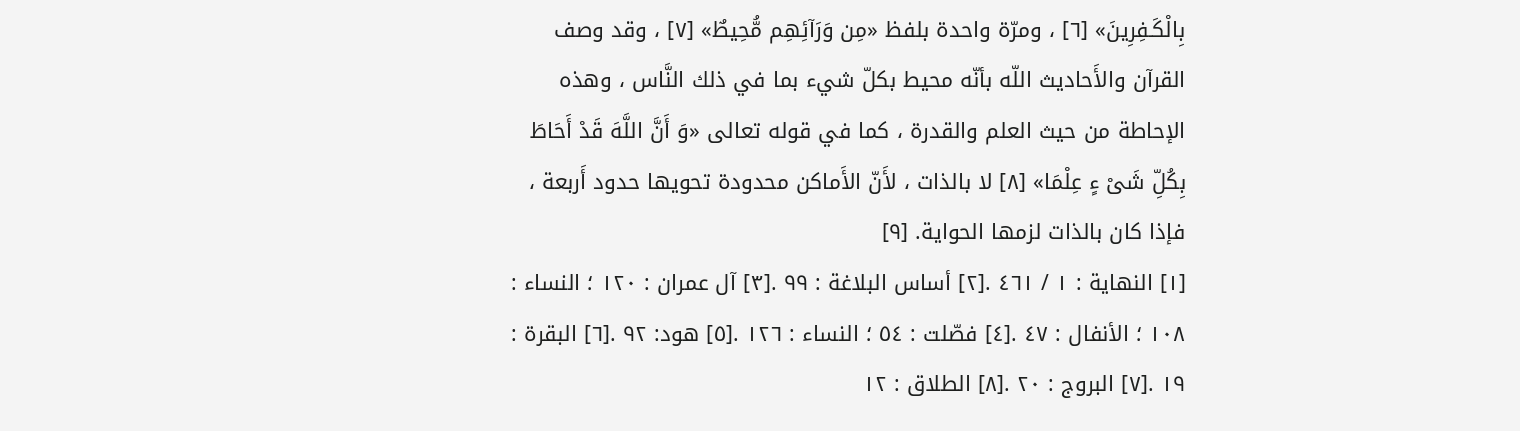بِالْكَـفِرِينَ» [٦] ، ومرّة واحدة بلفظ «مِن وَرَآئِهِم مُّحِيطٌ» [٧] ، وقد وصف القرآن والأَحاديث اللّه بأنّه محيط بكلّ شيء بما في ذلك النَّاس ، وهذه الإحاطة من حيث العلم والقدرة ، كما في قوله تعالى «وَ أَنَّ اللَّهَ قَدْ أَحَاطَ بِكُلِّ شَىْ ءٍ عِلْمَا» [٨] لا بالذات ، لأَنّ الأَماكن محدودة تحويها حدود أَربعة ، فإذا كان بالذات لزمها الحواية. [٩]
[١] النهاية : ١ / ٤٦١ .[٢] أساس البلاغة : ٩٩ .[٣] آل عمران : ١٢٠ ؛ النساء : ١٠٨ ؛ الأنفال : ٤٧ .[٤] فصّلت : ٥٤ ؛ النساء : ١٢٦ .[٥] هود: ٩٢ .[٦] البقرة : ١٩ .[٧] البروج : ٢٠ .[٨] الطلاق : ١٢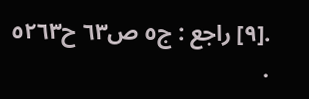.[٩] راجع : ج٥ ص٦٣ ح٥٢٦٣ .